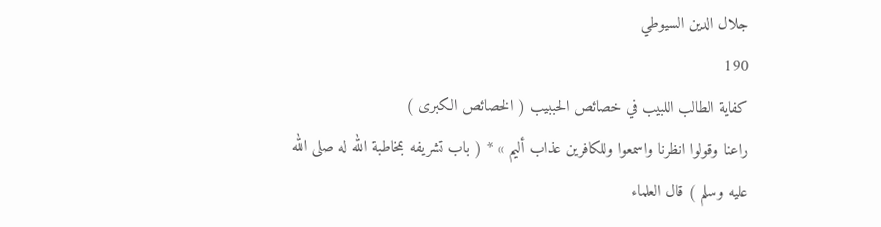جلال الدين السيوطي
190
كفاية الطالب اللبيب في خصائص الحببيب ( الخصائص الكبرى )
راعنا وقولوا انظرنا واسمعوا وللكافرين عذاب أليم » * ( باب تشريفه بمخاطبة الله له صلى الله عليه وسلم ) قال العلماء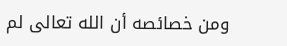ومن خصائصه أن الله تعالى لم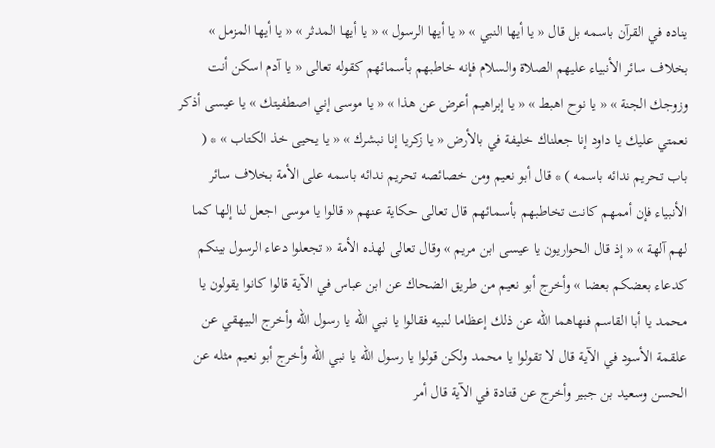يناده في القرآن باسمه بل قال « يا أيها النبي » « يا أيها الرسول » « يا أيها المدثر » « يا أيها المزمل » بخلاف سائر الأنبياء عليهم الصلاة والسلام فإنه خاطبهم بأسمائهم كقوله تعالى « يا آدم اسكن أنت وزوجك الجنة » « يا نوح اهبط » « يا إبراهيم أعرض عن هذا » « يا موسى إني اصطفيتك » يا عيسى أذكر نعمتي عليك يا داود إنا جعلناك خليفة في بالأرض « يا زكريا إنا نبشرك » « يا يحيى خذ الكتاب » * ( باب تحريم ندائه باسمه ) * قال أبو نعيم ومن خصائصه تحريم ندائه باسمه على الأمة بخلاف سائر الأنبياء فإن أممهم كانت تخاطبهم بأسمائهم قال تعالى حكاية عنهم « قالوا يا موسى اجعل لنا إلها كما لهم آلهة » « إذ قال الحواريون يا عيسى ابن مريم » وقال تعالى لهذه الأمة « تجعلوا دعاء الرسول بينكم كدعاء بعضكم بعضا » وأخرج أبو نعيم من طريق الضحاك عن ابن عباس في الآية قالوا كانوا يقولون يا محمد يا أبا القاسم فنهاهما الله عن ذلك إعظاما لنبيه فقالوا يا نبي الله يا رسول الله وأخرج البيهقي عن علقمة الأسود في الآية قال لا تقولوا يا محمد ولكن قولوا يا رسول الله يا نبي الله وأخرج أبو نعيم مثله عن الحسن وسعيد بن جبير وأخرج عن قتادة في الآية قال أمر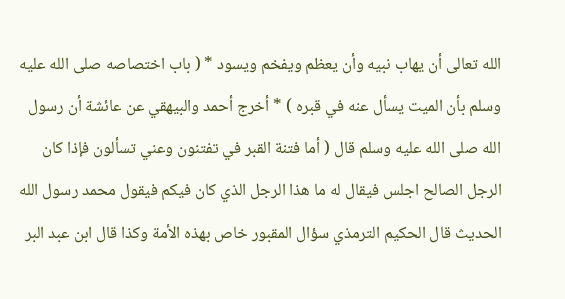الله تعالى أن يهاب نبيه وأن يعظم ويفخم ويسود * ( باب اختصاصه صلى الله عليه وسلم بأن الميت يسأل عنه في قبره ) * أخرج أحمد والبيهقي عن عائشة أن رسول الله صلى الله عليه وسلم قال ( أما فتنة القبر في تفتنون وعني تسألون فإذا كان الرجل الصالح اجلس فيقال له ما هذا الرجل الذي كان فيكم فيقول محمد رسول الله الحديث قال الحكيم الترمذي سؤال المقبور خاص بهذه الأمة وكذا قال ابن عبد البر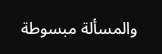والمسألة مبسوطة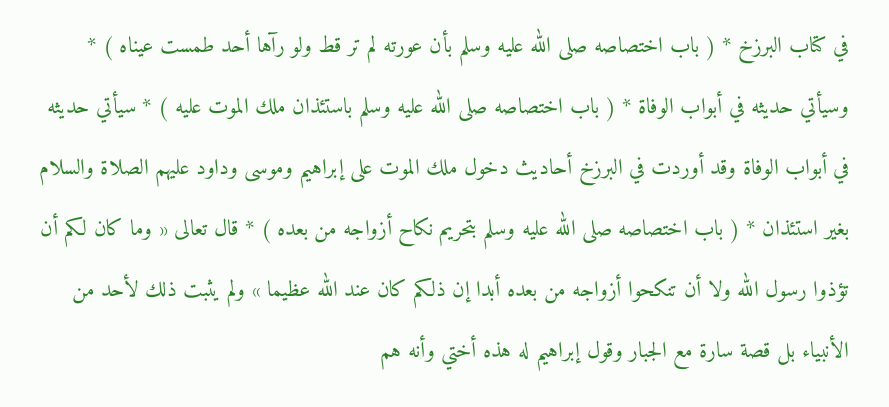في كتاب البرزخ * ( باب اختصاصه صلى الله عليه وسلم بأن عورته لم تر قط ولو رآها أحد طمست عيناه ) * وسيأتي حديثه في أبواب الوفاة * ( باب اختصاصه صلى الله عليه وسلم باستئذان ملك الموت عليه ) * سيأتي حديثه في أبواب الوفاة وقد أوردت في البرزخ أحاديث دخول ملك الموت على إبراهيم وموسى وداود عليهم الصلاة والسلام بغير استئذان * ( باب اختصاصه صلى الله عليه وسلم بتحريم نكاح أزواجه من بعده ) * قال تعالى « وما كان لكم أن تؤذوا رسول الله ولا أن تنكحوا أزواجه من بعده أبدا إن ذلكم كان عند الله عظيما » ولم يثبت ذلك لأحد من الأنبياء بل قصة سارة مع الجبار وقول إبراهيم له هذه أختي وأنه هم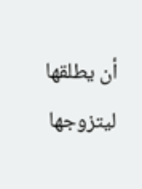أن يطلقها ليتزوجها